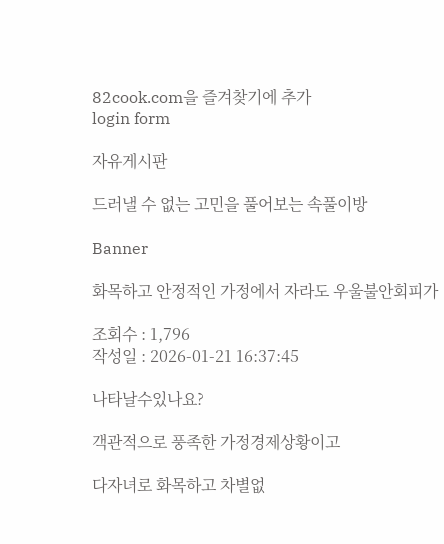82cook.com을 즐겨찾기에 추가
login form

자유게시판

드러낼 수 없는 고민을 풀어보는 속풀이방

Banner

화목하고 안정적인 가정에서 자라도 우울불안회피가

조회수 : 1,796
작성일 : 2026-01-21 16:37:45

나타날수있나요?

객관적으로 풍족한 가정경제상황이고

다자녀로 화목하고 차별없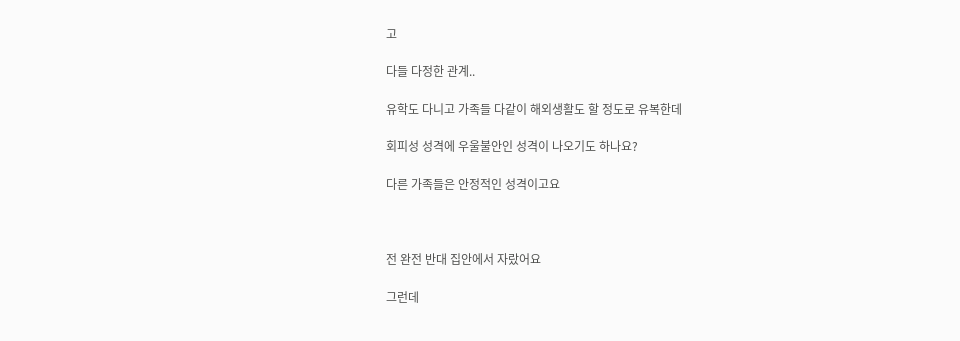고

다들 다정한 관계..

유학도 다니고 가족들 다같이 해외생활도 할 정도로 유복한데

회피성 성격에 우울불안인 성격이 나오기도 하나요?

다른 가족들은 안정적인 성격이고요



전 완전 반대 집안에서 자랐어요

그런데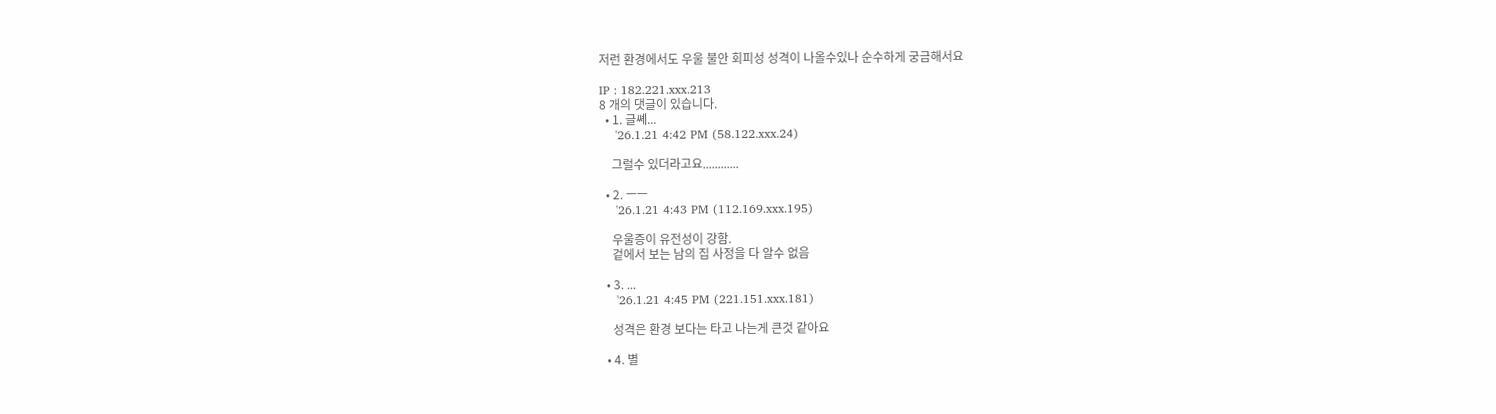저런 환경에서도 우울 불안 회피성 성격이 나올수있나 순수하게 궁금해서요

IP : 182.221.xxx.213
8 개의 댓글이 있습니다.
  • 1. 글쎼...
    '26.1.21 4:42 PM (58.122.xxx.24)

    그럴수 있더라고요............

  • 2. ㅡㅡ
    '26.1.21 4:43 PM (112.169.xxx.195)

    우울증이 유전성이 강함.
    겉에서 보는 남의 집 사정을 다 알수 없음

  • 3. ...
    '26.1.21 4:45 PM (221.151.xxx.181)

    성격은 환경 보다는 타고 나는게 큰것 같아요

  • 4. 별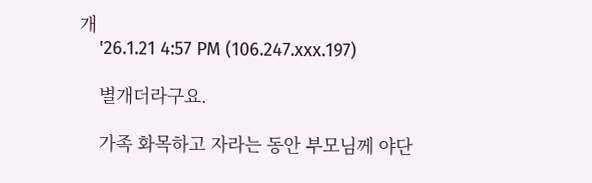개
    '26.1.21 4:57 PM (106.247.xxx.197)

    별개더라구요.

    가족 화목하고 자라는 동안 부모님께 야단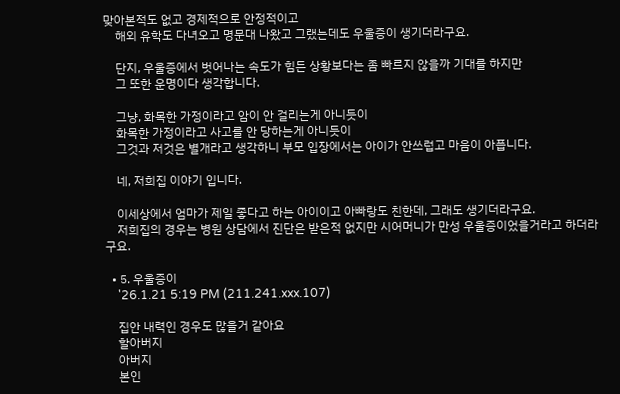맞아본적도 없고 경제적으로 안정적이고
    해외 유학도 다녀오고 명문대 나왔고 그랬는데도 우울증이 생기더라구요.

    단지, 우울증에서 벗어나는 속도가 힘든 상황보다는 좀 빠르지 않을까 기대를 하지만
    그 또한 운명이다 생각합니다.

    그냥, 화목한 가정이라고 암이 안 걸리는게 아니듯이
    화목한 가정이라고 사고를 안 당하는게 아니듯이
    그것과 저것은 별개라고 생각하니 부모 입장에서는 아이가 안쓰럽고 마음이 아픕니다.

    네, 저희집 이야기 입니다.

    이세상에서 엄마가 제일 좋다고 하는 아이이고 아빠랑도 친한데, 그래도 생기더라구요.
    저희집의 경우는 병원 상담에서 진단은 받은적 없지만 시어머니가 만성 우울증이었을거라고 하더라구요.

  • 5. 우울증이
    '26.1.21 5:19 PM (211.241.xxx.107)

    집안 내력인 경우도 많을거 같아요
    할아버지
    아버지
    본인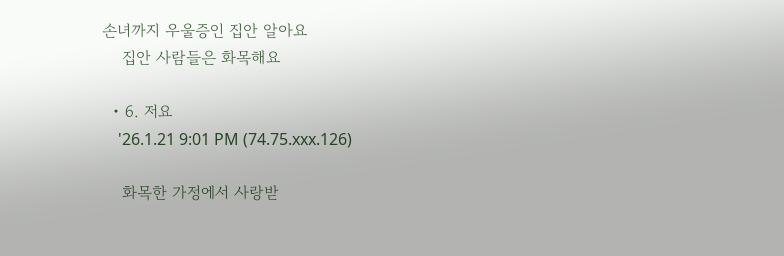손녀까지 우울증인 집안 알아요
    집안 사람들은 화목해요

  • 6. 저요
    '26.1.21 9:01 PM (74.75.xxx.126)

    화목한 가정에서 사랑받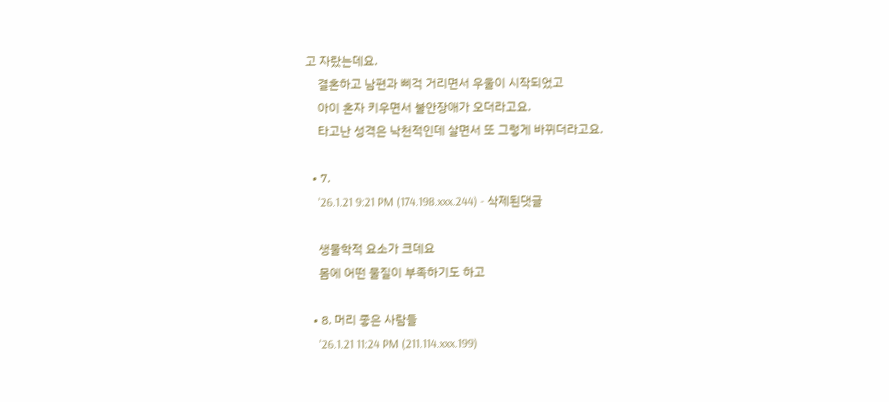고 자랐는데요.
    결혼하고 남편과 삐걱 거리면서 우울이 시작되었고
    아이 혼자 키우면서 불안장애가 오더라고요.
    타고난 성격은 낙천적인데 살면서 또 그렇게 바뀌더라고요.

  • 7.
    '26.1.21 9:21 PM (174.198.xxx.244) - 삭제된댓글

    생물학적 요소가 크데요
    몸에 어떤 물질이 부족하기도 하고

  • 8. 머리 좋은 사람들
    '26.1.21 11:24 PM (211.114.xxx.199)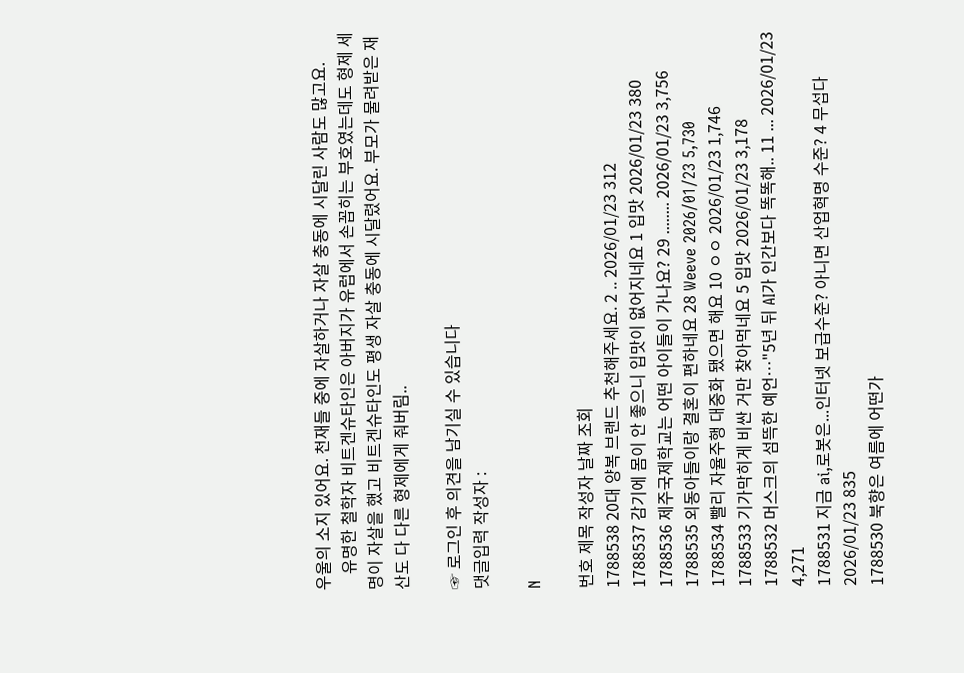우울의 소지 있어요. 천재들 중에 자살하거나 자살 충동에 시달린 사람도 많고요.
    유명한 철학자 비트겐슈타인은 아버지가 유럽에서 손꼽히는 부호였는데도 형제 세명이 자살을 했고 비트겐슈타인도 평생 자살 충동에 시달렸어요. 부모가 물려받은 재산도 다 다른 형제에게 줘버림..

☞ 로그인 후 의견을 남기실 수 있습니다
댓글입력 작성자 :

N

번호 제목 작성자 날짜 조회
1788538 20대 양복 브랜드 추천해주세요. 2 .. 2026/01/23 312
1788537 감기에 몸이 안 좋으니 입맛이 없어지네요 1 입맛 2026/01/23 380
1788536 제주국제학교는 어떤 아이들이 가나요? 29 ........ 2026/01/23 3,756
1788535 외동아들이랑 결혼이 편하네요 28 Weeve 2026/01/23 5,730
1788534 빨리 자율주행 대중화 됐으면 해요 10 ㅇㅇ 2026/01/23 1,746
1788533 기가막히게 비싼 거만 찾아먹네요 5 입맛 2026/01/23 3,178
1788532 머스크의 섬뜩한 예언…"5년 뒤 AI가 인간보다 똑똑해.. 11 ... 2026/01/23 4,271
1788531 지금 ai,로봇은...인터넷 보급수준? 아니면 산업혁명 수준? 4 무섭다 2026/01/23 835
1788530 북향은 여름에 어떤가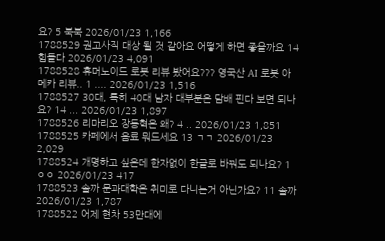요? 5 북북 2026/01/23 1,166
1788529 권고사직 대상 될 것 같아요 어떻게 하면 좋을까요 14 힘들다 2026/01/23 4,091
1788528 휴머노이드 로봇 리뷰 봤어요??? 영국산 AI 로봇 아메카 리뷰.. 1 .... 2026/01/23 1,516
1788527 30대, 특히 40대 남자 대부분은 담배 핀다 보면 되나요? 14 ... 2026/01/23 1,897
1788526 리마리오 장동혁은 왜? 4 .. 2026/01/23 1,851
1788525 카페에서 음료 뭐드세요 13 ㄱㄱ 2026/01/23 2,029
1788524 개명하고 싶은데 한자없이 한글로 바꿔도 되나요? 1 ㅇㅇ 2026/01/23 417
1788523 솔까 문과대학은 취미로 다니는거 아닌가요? 11 솔까 2026/01/23 1,787
1788522 어제 현차 53만대에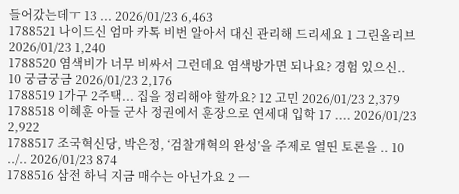들어갔는데ㅜ 13 ... 2026/01/23 6,463
1788521 나이드신 엄마 카톡 비번 알아서 대신 관리해 드리세요 1 그린올리브 2026/01/23 1,240
1788520 염색비가 너무 비싸서 그런데요 염색방가면 되나요? 경험 있으신.. 10 궁금궁금 2026/01/23 2,176
1788519 1가구 2주택... 집을 정리해야 할까요? 12 고민 2026/01/23 2,379
1788518 이혜훈 아들 군사 정권에서 훈장으로 연세대 입학 17 .... 2026/01/23 2,922
1788517 조국혁신당, 박은정, ‘검찰개혁의 완성’을 주제로 열띤 토론을 .. 10 ../.. 2026/01/23 874
1788516 삼전 하닉 지금 매수는 아닌가요 2 ㅡ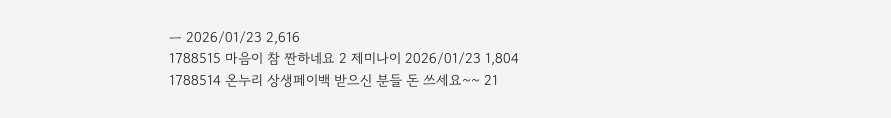ㅡ 2026/01/23 2,616
1788515 마음이 참 짠하네요 2 제미나이 2026/01/23 1,804
1788514 온누리 상생페이백 받으신 분들 돈 쓰세요~~ 21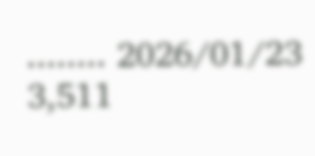........ 2026/01/23 3,511